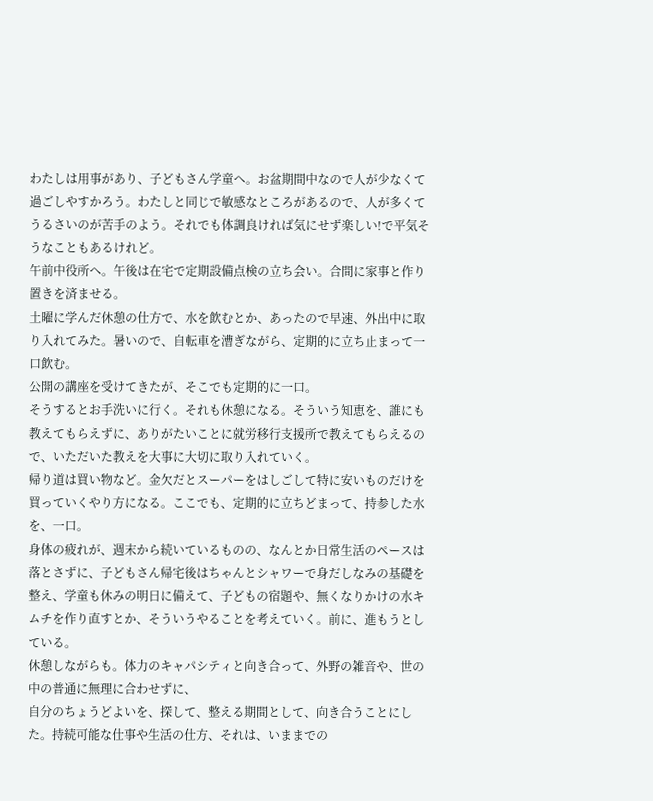わたしは用事があり、子どもさん学童へ。お盆期間中なので人が少なくて過ごしやすかろう。わたしと同じで敏感なところがあるので、人が多くてうるさいのが苦手のよう。それでも体調良ければ気にせず楽しい!で平気そうなこともあるけれど。
午前中役所へ。午後は在宅で定期設備点検の立ち会い。合間に家事と作り置きを済ませる。
土曜に学んだ休憩の仕方で、水を飲むとか、あったので早速、外出中に取り入れてみた。暑いので、自転車を漕ぎながら、定期的に立ち止まって一口飲む。
公開の講座を受けてきたが、そこでも定期的に一口。
そうするとお手洗いに行く。それも休憩になる。そういう知恵を、誰にも教えてもらえずに、ありがたいことに就労移行支援所で教えてもらえるので、いただいた教えを大事に大切に取り入れていく。
帰り道は買い物など。金欠だとスーパーをはしごして特に安いものだけを買っていくやり方になる。ここでも、定期的に立ちどまって、持参した水を、一口。
身体の疲れが、週末から続いているものの、なんとか日常生活のペースは落とさずに、子どもさん帰宅後はちゃんとシャワーで身だしなみの基礎を整え、学童も休みの明日に備えて、子どもの宿題や、無くなりかけの水キムチを作り直すとか、そういうやることを考えていく。前に、進もうとしている。
休憩しながらも。体力のキャパシティと向き合って、外野の雑音や、世の中の普通に無理に合わせずに、
自分のちょうどよいを、探して、整える期間として、向き合うことにした。持続可能な仕事や生活の仕方、それは、いままでの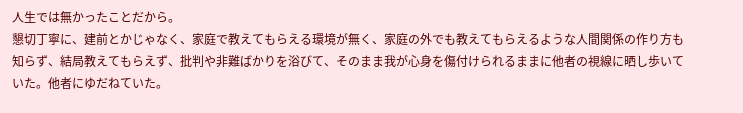人生では無かったことだから。
懇切丁寧に、建前とかじゃなく、家庭で教えてもらえる環境が無く、家庭の外でも教えてもらえるような人間関係の作り方も知らず、結局教えてもらえず、批判や非難ばかりを浴びて、そのまま我が心身を傷付けられるままに他者の視線に晒し歩いていた。他者にゆだねていた。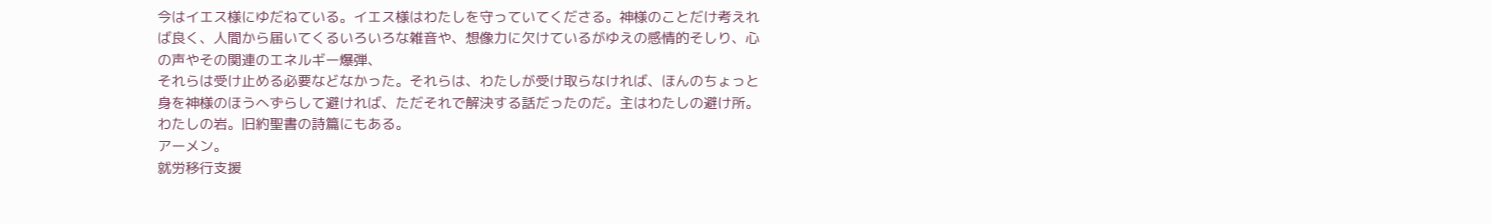今はイエス様にゆだねている。イエス様はわたしを守っていてくださる。神様のことだけ考えれば良く、人間から届いてくるいろいろな雑音や、想像力に欠けているがゆえの感情的そしり、心の声やその関連のエネルギー爆弾、
それらは受け止める必要などなかった。それらは、わたしが受け取らなければ、ほんのちょっと身を神様のほうへずらして避ければ、ただそれで解決する話だったのだ。主はわたしの避け所。わたしの岩。旧約聖書の詩篇にもある。
アーメン。
就労移行支援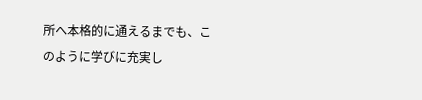所へ本格的に通えるまでも、このように学びに充実し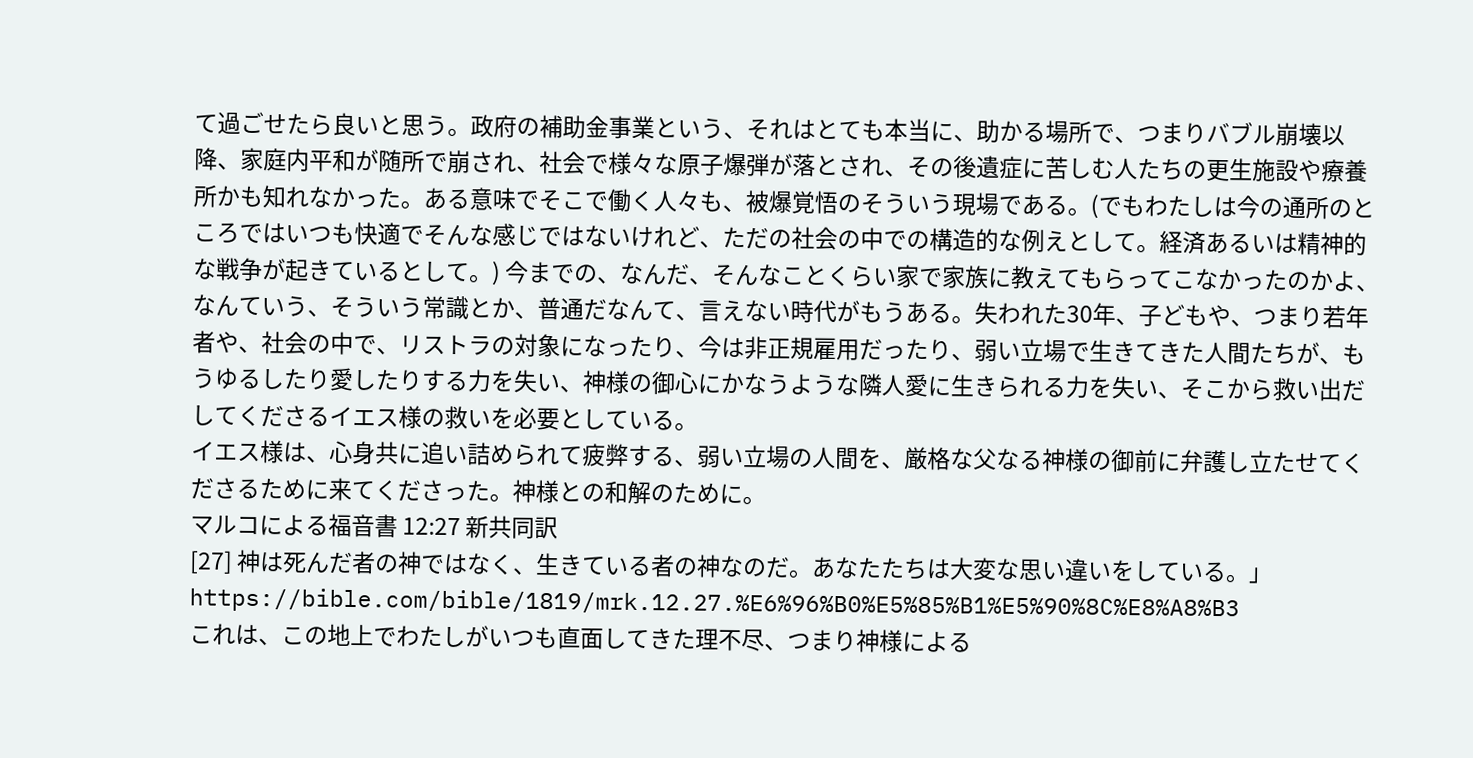て過ごせたら良いと思う。政府の補助金事業という、それはとても本当に、助かる場所で、つまりバブル崩壊以降、家庭内平和が随所で崩され、社会で様々な原子爆弾が落とされ、その後遺症に苦しむ人たちの更生施設や療養所かも知れなかった。ある意味でそこで働く人々も、被爆覚悟のそういう現場である。(でもわたしは今の通所のところではいつも快適でそんな感じではないけれど、ただの社会の中での構造的な例えとして。経済あるいは精神的な戦争が起きているとして。) 今までの、なんだ、そんなことくらい家で家族に教えてもらってこなかったのかよ、なんていう、そういう常識とか、普通だなんて、言えない時代がもうある。失われた30年、子どもや、つまり若年者や、社会の中で、リストラの対象になったり、今は非正規雇用だったり、弱い立場で生きてきた人間たちが、もうゆるしたり愛したりする力を失い、神様の御心にかなうような隣人愛に生きられる力を失い、そこから救い出だしてくださるイエス様の救いを必要としている。
イエス様は、心身共に追い詰められて疲弊する、弱い立場の人間を、厳格な父なる神様の御前に弁護し立たせてくださるために来てくださった。神様との和解のために。
マルコによる福音書 12:27 新共同訳
[27] 神は死んだ者の神ではなく、生きている者の神なのだ。あなたたちは大変な思い違いをしている。」
https://bible.com/bible/1819/mrk.12.27.%E6%96%B0%E5%85%B1%E5%90%8C%E8%A8%B3
これは、この地上でわたしがいつも直面してきた理不尽、つまり神様による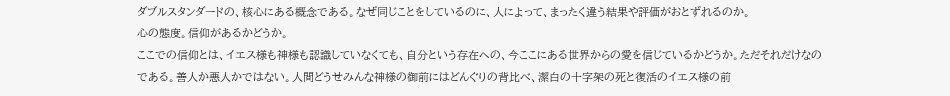ダブルスタンダードの、核心にある概念である。なぜ同じことをしているのに、人によって、まったく違う結果や評価がおとずれるのか。
心の態度。信仰があるかどうか。
ここでの信仰とは、イエス様も神様も認識していなくても、自分という存在への、今ここにある世界からの愛を信じているかどうか。ただそれだけなのである。善人か悪人かではない。人間どうせみんな神様の御前にはどんぐりの背比べ、潔白の十字架の死と復活のイエス様の前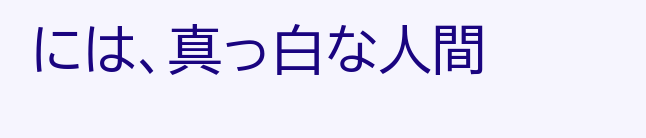には、真っ白な人間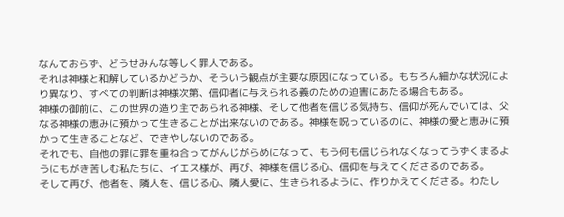なんておらず、どうせみんな等しく罪人である。
それは神様と和解しているかどうか、そういう観点が主要な原因になっている。もちろん細かな状況により異なり、すべての判断は神様次第、信仰者に与えられる義のための迫害にあたる場合もある。
神様の御前に、この世界の造り主であられる神様、そして他者を信じる気持ち、信仰が死んでいては、父なる神様の恵みに預かって生きることが出来ないのである。神様を呪っているのに、神様の愛と恵みに預かって生きることなど、できやしないのである。
それでも、自他の罪に罪を重ね合ってがんじがらめになって、もう何も信じられなくなってうずくまるようにもがき苦しむ私たちに、イエス様が、再び、神様を信じる心、信仰を与えてくださるのである。
そして再び、他者を、隣人を、信じる心、隣人愛に、生きられるように、作りかえてくださる。わたし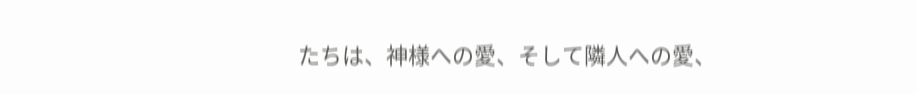たちは、神様への愛、そして隣人への愛、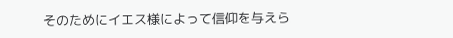そのためにイエス様によって信仰を与えら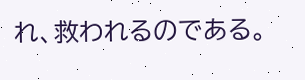れ、救われるのである。